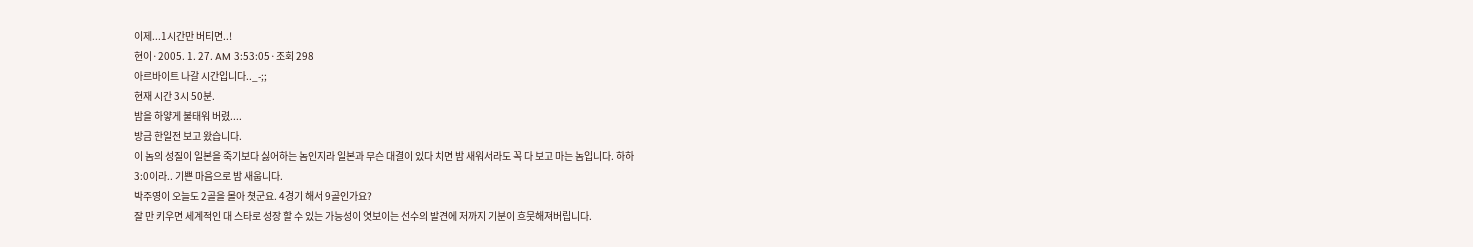이제...1시간만 버티면..!
현이·2005. 1. 27. AM 3:53:05·조회 298
아르바이트 나갈 시간입니다.._-;;
현재 시간 3시 50분.
밤을 하얗게 불태워 버렸....
방금 한일전 보고 왔습니다.
이 놈의 성질이 일본을 죽기보다 싫어하는 놈인지라 일본과 무슨 대결이 있다 치면 밤 새워서라도 꼭 다 보고 마는 놈입니다. 하하
3:0이라.. 기쁜 마음으로 밤 새웁니다.
박주영이 오늘도 2골을 몰아 쳣군요. 4경기 해서 9골인가요?
잘 만 키우면 세계적인 대 스타로 성장 할 수 있는 가능성이 엿보이는 선수의 발견에 저까지 기분이 흐뭇해져버립니다.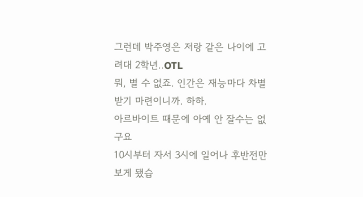그런데 박주영은 저랑 같은 나이에 고려대 2학년..OTL
뭐, 별 수 없죠. 인간은 재능마다 차별 받기 마련이니까. 하하.
아르바이트 때문에 아예 안 잘수는 없구요
10시부터 자서 3시에 일어나 후반전만 보게 됐습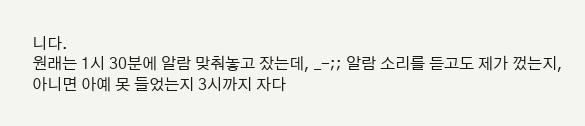니다.
원래는 1시 30분에 알람 맞춰놓고 잤는데, _-;; 알람 소리를 듣고도 제가 껐는지, 아니면 아예 못 들었는지 3시까지 자다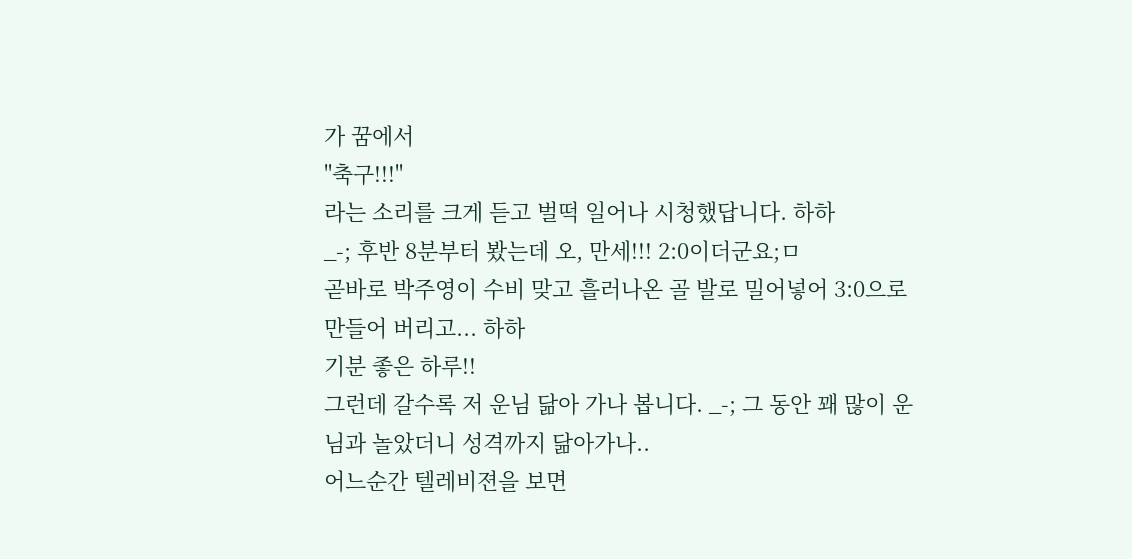가 꿈에서
"축구!!!"
라는 소리를 크게 듣고 벌떡 일어나 시청했답니다. 하하
_-; 후반 8분부터 봤는데 오, 만세!!! 2:0이더군요;ㅁ
곧바로 박주영이 수비 맞고 흘러나온 골 발로 밀어넣어 3:0으로 만들어 버리고... 하하
기분 좋은 하루!!
그런데 갈수록 저 운님 닮아 가나 봅니다. _-; 그 동안 꽤 많이 운님과 놀았더니 성격까지 닮아가나..
어느순간 텔레비젼을 보면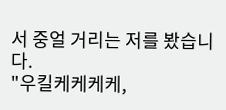서 중얼 거리는 저를 봤습니다.
"우킬케케케케,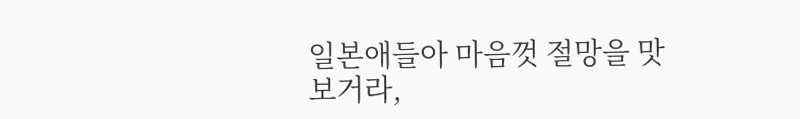일본애들아 마음껏 절망을 맛보거라,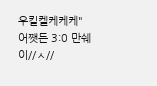우킬켈케케케"
어쨋든 3:0 만쉐이//ㅅ//